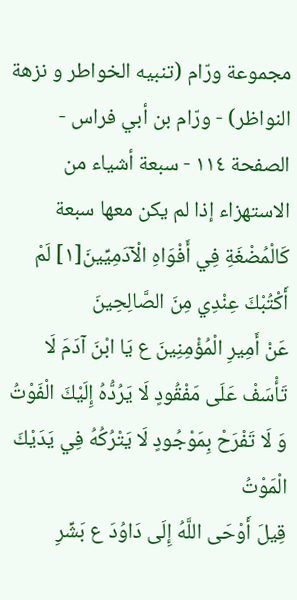مجموعة ورّام (تنبيه الخواطر و نزهة النواظر) - ورّام بن أبي فراس - الصفحة ١١٤ - سبعة أشياء من الاستهزاء إذا لم يكن معها سبعة
كَالْمُضْغَةِ فِي أَفْوَاهِ الْآدَمِيِّينَ[١] لَمْ أَكْتُبْكَ عِنْدِي مِنَ الصَّالِحِينَ
عَنْ أَمِيرِ الْمُؤْمِنِينَ ع يَا ابْنَ آدَمَ لَا تَأْسَفْ عَلَى مَفْقُودٍ لَا يَرُدُّهُ إِلَيْكَ الْفَوْتُ وَ لَا تَفْرَحْ بِمَوْجُودٍ لَا يَتْرُكُهُ فِي يَدَيْكَ الْمَوْتُ
قِيلَ أَوْحَى اللَّهُ إِلَى دَاوُدَ ع بَشِّرِ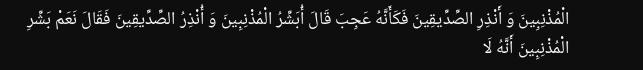الْمُذْنِبِينَ وَ أَنْذِرِ الصِّدِّيقِينَ فَكَأَنَّهُ عَجِبَ قَالَ أُبَشِّرُ الْمُذْنِبِينَ وَ أُنْذِرُ الصِّدِّيقِينَ فَقَالَ نَعَمْ بَشِّرِ الْمُذْنِبِينَ أَنَّهُ لَا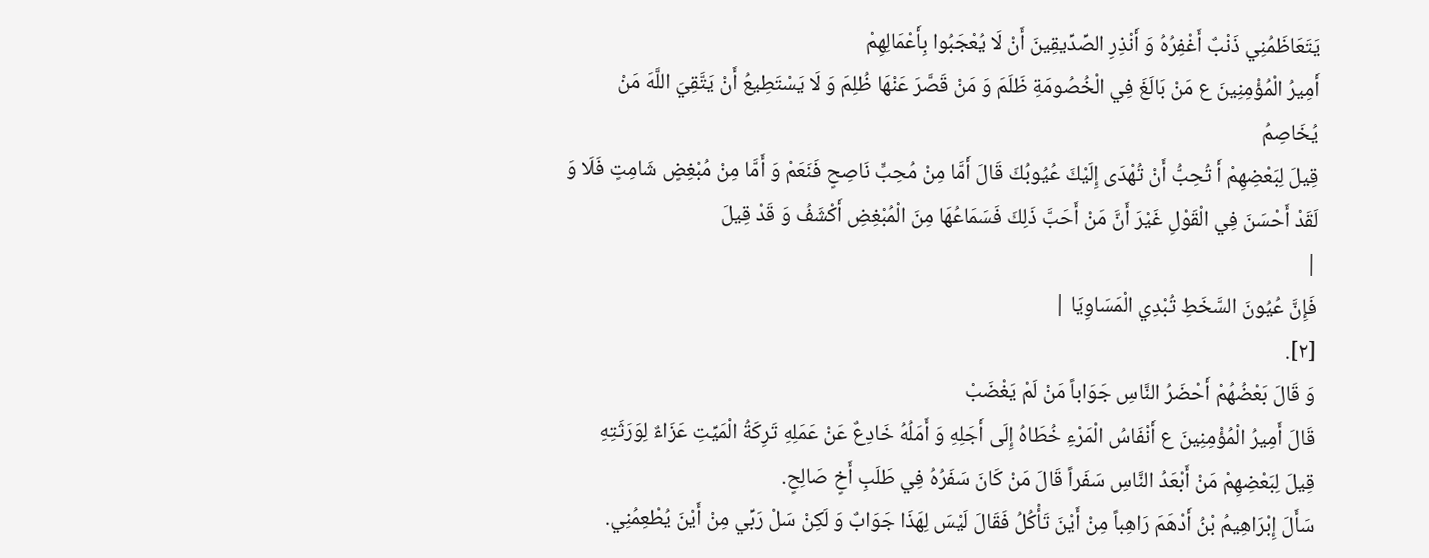يَتَعَاظَمُنِي ذَنْبٌ أَغْفِرُهُ وَ أَنْذِرِ الصِّدِّيقِينَ أَنْ لَا يُعْجَبُوا بِأَعْمَالِهِمْ
أَمِيرُ الْمُؤْمِنِينَ ع مَنْ بَالَغَ فِي الْخُصُومَةِ ظَلَمَ وَ مَنْ قَصَّرَ عَنْهَا ظُلِمَ وَ لَا يَسْتَطِيعُ أَنْ يَتَّقِيَ اللَّهَ مَنْ يُخَاصِمُ
قِيلَ لِبَعْضِهِمْ أَ تُحِبُّ أَنْ تُهْدَى إِلَيْكَ عُيُوبُكَ قَالَ أَمَّا مِنْ مُحِبٍّ نَاصِحٍ فَنَعَمْ وَ أَمَّا مِنْ مُبْغِضٍ شَامِتٍ فَلَا وَ لَقَدْ أَحْسَنَ فِي الْقَوْلِ غَيْرَ أَنَّ مَنْ أَحَبَّ ذَلِكَ فَسَمَاعُهَا مِنَ الْمُبْغِضِ أَكْشَفُ وَ قَدْ قِيلَ
|
فَإِنَّ عُيُونَ السَّخَطِ تُبْدِي الْمَسَاوِيَا |
[٢].
وَ قَالَ بَعْضُهُمْ أَحْضَرُ النَّاسِ جَوَاباً مَنْ لَمْ يَغْضَبْ
قَالَ أَمِيرُ الْمُؤْمِنِينَ ع أَنْفَاسُ الْمَرْءِ خُطَاهُ إِلَى أَجَلِهِ وَ أَمَلُهُ خَادِعٌ عَنْ عَمَلِهِ تَرِكَةُ الْمَيِّتِ عَزَاءٌ لِوَرَثَتِهِ
قِيلَ لِبَعْضِهِمْ مَنْ أَبْعَدُ النَّاسِ سَفَراً قَالَ مَنْ كَانَ سَفَرُهُ فِي طَلَبِ أَخٍ صَالِحٍ.
سَأَلَ إِبْرَاهِيمُ بْنُ أَدْهَمَ رَاهِباً مِنْ أَيْنَ تَأْكُلُ فَقَالَ لَيْسَ لِهَذَا جَوَابٌ وَ لَكِنْ سَلْ رَبِّي مِنْ أَيْنَ يُطْعِمُنِي.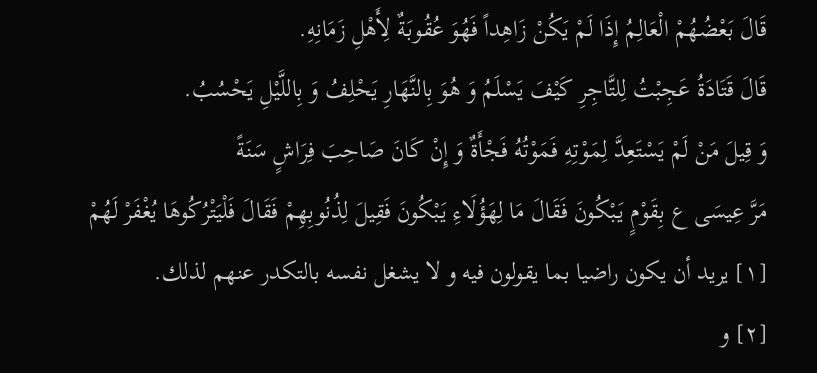قَالَ بَعْضُهُمْ الْعَالِمُ إِذَا لَمْ يَكُنْ زَاهِداً فَهُوَ عُقُوبَةٌ لِأَهْلِ زَمَانِهِ.
قَالَ قَتَادَةُ عَجِبْتُ لِلتَّاجِرِ كَيْفَ يَسْلَمُ وَ هُوَ بِالنَّهَارِ يَحْلِفُ وَ بِاللَّيْلِ يَحْسُبُ.
وَ قِيلَ مَنْ لَمْ يَسْتَعِدَّ لِمَوْتِهِ فَمَوْتُهُ فَجْأَةٌ وَ إِنْ كَانَ صَاحِبَ فِرَاشٍ سَنَةً
مَرَّ عِيسَى ع بِقَوْمٍ يَبْكُونَ فَقَالَ مَا لِهَؤُلَاءِ يَبْكُونَ فَقِيلَ لِذُنُوبِهِمْ فَقَالَ فَلْيَتْرُكُوهَا يُغْفَرْ لَهُمْ
[١] يريد أن يكون راضيا بما يقولون فيه و لا يشغل نفسه بالتكدر عنهم لذلك.
[٢] و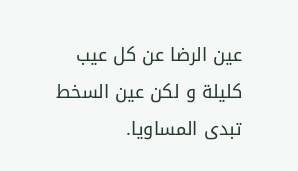عين الرضا عن كل عيب كليلة و لكن عين السخط تبدى المساويا.